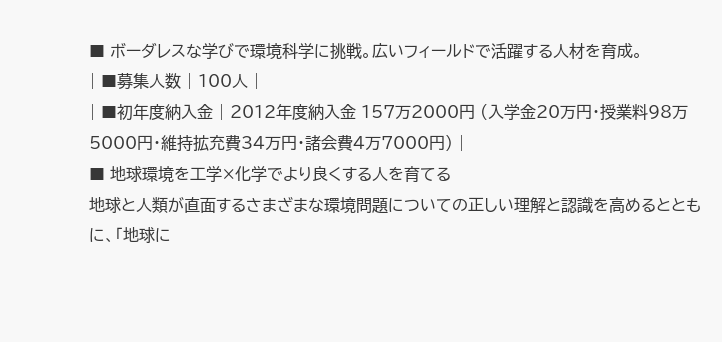■ ボーダレスな学びで環境科学に挑戦。広いフィールドで活躍する人材を育成。
| ■募集人数 | 100人 |
| ■初年度納入金 | 2012年度納入金 157万2000円 (入学金20万円・授業料98万5000円・維持拡充費34万円・諸会費4万7000円) |
■ 地球環境を工学×化学でより良くする人を育てる
地球と人類が直面するさまざまな環境問題についての正しい理解と認識を高めるとともに、「地球に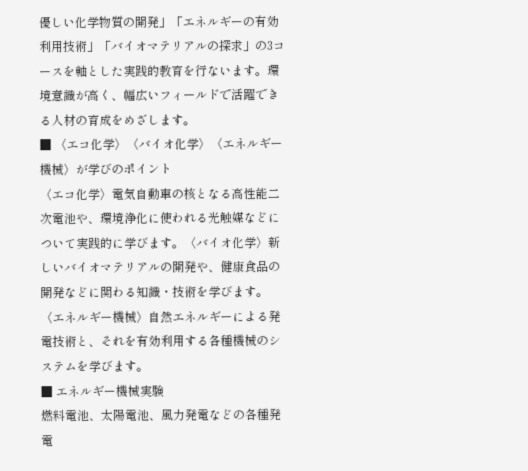優しい化学物質の開発」「エネルギーの有効利用技術」「バイオマテリアルの探求」の3コースを軸とした実践的教育を行ないます。環境意識が高く、幅広いフィールドで活躍できる人材の育成をめざします。
■ 〈エコ化学〉〈バイオ化学〉〈エネルギー機械〉が学びのポイント
〈エコ化学〉電気自動車の核となる高性能二次電池や、環境浄化に使われる光触媒などについて実践的に学びます。〈バイオ化学〉新しいバイオマテリアルの開発や、健康食品の開発などに関わる知識・技術を学びます。〈エネルギー機械〉自然エネルギーによる発電技術と、それを有効利用する各種機械のシステムを学びます。
■ エネルギー機械実験
燃料電池、太陽電池、風力発電などの各種発電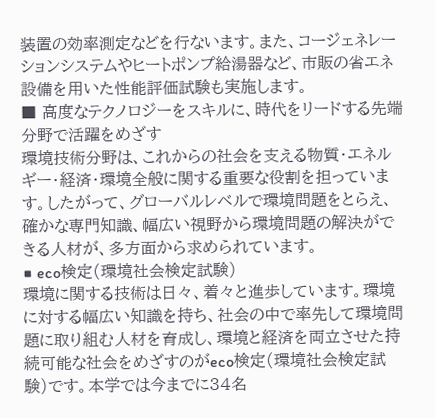装置の効率測定などを行ないます。また、コージェネレーションシステムやヒートポンプ給湯器など、市販の省エネ設備を用いた性能評価試験も実施します。
■ 高度なテクノロジーをスキルに、時代をリードする先端分野で活躍をめざす
環境技術分野は、これからの社会を支える物質・エネルギー・経済・環境全般に関する重要な役割を担っています。したがって、グローバルレベルで環境問題をとらえ、確かな専門知識、幅広い視野から環境問題の解決ができる人材が、多方面から求められています。
■ eco検定(環境社会検定試験)
環境に関する技術は日々、着々と進歩しています。環境に対する幅広い知識を持ち、社会の中で率先して環境問題に取り組む人材を育成し、環境と経済を両立させた持続可能な社会をめざすのがeco検定(環境社会検定試験)です。本学では今までに34名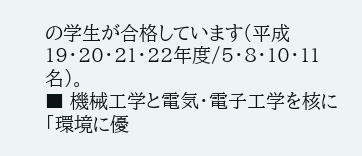の学生が合格しています(平成19・20・21・22年度/5・8・10・11名)。
■ 機械工学と電気・電子工学を核に「環境に優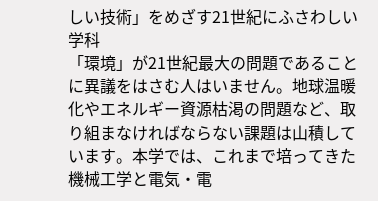しい技術」をめざす21世紀にふさわしい学科
「環境」が21世紀最大の問題であることに異議をはさむ人はいません。地球温暖化やエネルギー資源枯渇の問題など、取り組まなければならない課題は山積しています。本学では、これまで培ってきた機械工学と電気・電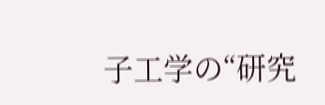子工学の“研究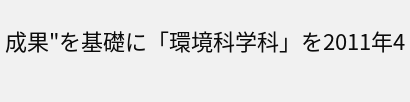成果"を基礎に「環境科学科」を2011年4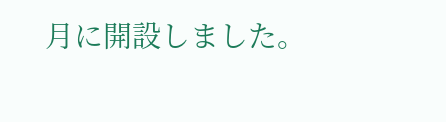月に開設しました。